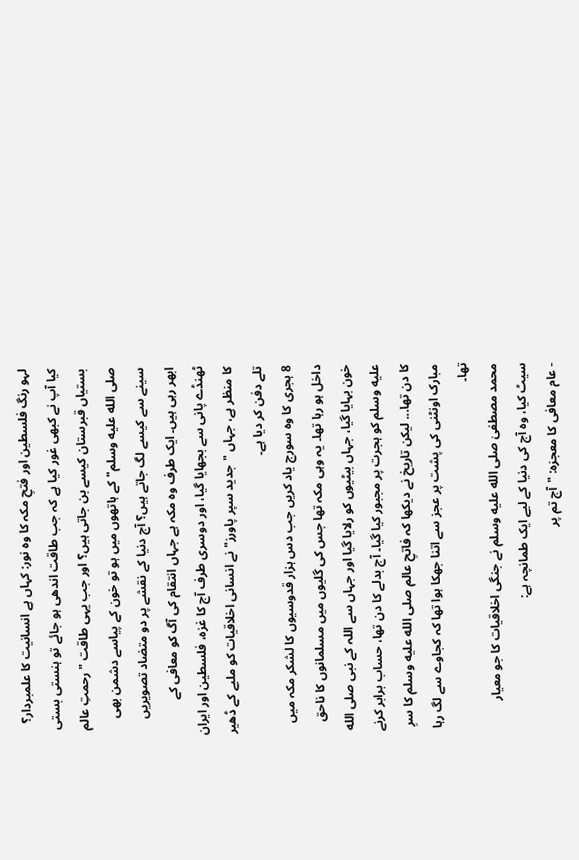لہو رنگ فلسطین اور فتحِ مکہ کا وہ نور: کہاں ہے انسانیت کا علمبردار؟
کیا آپ نے کبھی غور کیا ہے کہ جب طاقت اندھی ہو جائے تو ہنستی بستی بستیاں قبرستان کیسے بن جاتی ہیں؟ اور جب یہی طاقت "رحمتِ عالم صلى الله عليه وسلم" کے ہاتھوں میں ہو تو خون کے پیاسے دشمن بھی سینے سے کیسے لگ جاتے ہیں؟ آج دنیا کے نقشے پر دو متضاد تصویریں ابھر رہی ہیں۔ ایک طرف وہ مکہ ہے جہاں انتقام کی آگ کو معافی کے ٹھنڈے پانی سے بجھایا گیا، اور دوسری طرف آج کا غزہ، فلسطین اور ایران کا منظر ہے، جہاں "جدید سپر پاورز" نے انسانی اخلاقیات کو ملبے کے ڈھیر تلے دفن کر دیا ہے۔
8 ہجری کا وہ سورج یاد کریں جب دس ہزار قدوسیوں کا لشکر مکہ میں داخل ہو رہا تھا۔ یہ وہی مکہ تھا جس کی گلیوں میں مسلمانوں کا ناحق خون بہایا گیا، جہاں بیٹیوں کو رلایا گیا اور جہاں سے اللہ کے نبی صلى الله عليه وسلم کو ہجرت پر مجبور کیا گیا۔ آج بدلے کا دن تھا، حساب برابر کرنے کا دن تھا... لیکن تاریخ نے دیکھا کہ فاتحِ عالم صلى الله عليه وسلم کا سرِ مبارک اونٹنی کی پشت پر عجز سے اتنا جھکا ہوا تھا کہ کجاوے سے لگ رہا تھا۔
محمد مصطفیٰ صلى الله عليه وسلم نے جنگی اخلاقیات کا جو معیار سیٹ کیا، وہ آج کی دنیا کے لیے ایک طمانچہ ہے:
- عام معافی کا معجزہ: "آج تم پر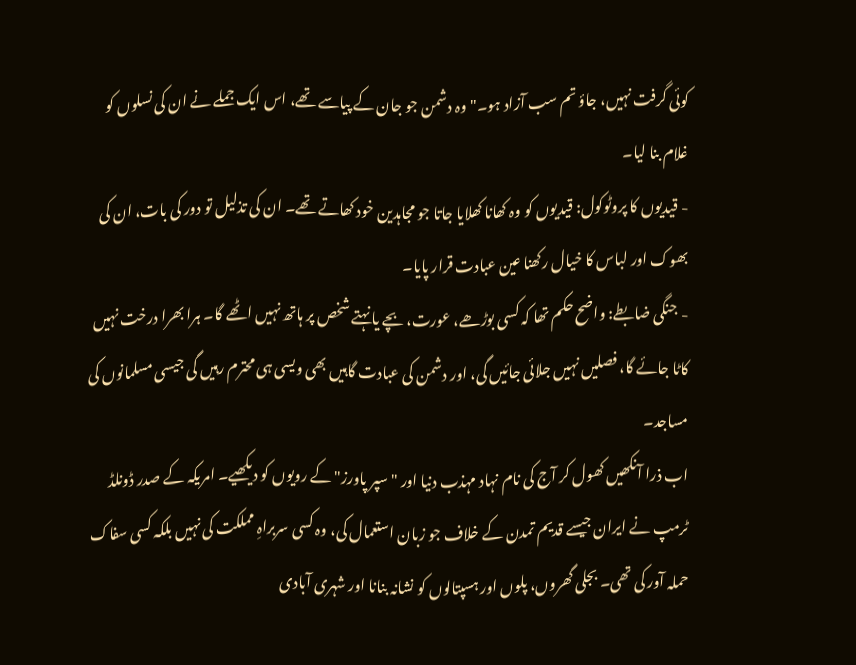کوئی گرفت نہیں، جاؤ تم سب آزاد ہو۔" وہ دشمن جو جان کے پیاسے تھے، اس ایک جملے نے ان کی نسلوں کو غلام بنا لیا۔
- قیدیوں کا پروٹوکول: قیدیوں کو وہ کھانا کھلایا جاتا جو مجاہدین خود کھاتے تھے۔ ان کی تذلیل تو دور کی بات، ان کی بھوک اور لباس کا خیال رکھنا عین عبادت قرار پایا۔
- جنگی ضابطے: واضح حکم تھا کہ کسی بوڑھے، عورت، بچے یا نہتے شخص پر ہاتھ نہیں اٹھے گا۔ ہرا بھرا درخت نہیں کاٹا جائے گا، فصلیں نہیں جلائی جائیں گی، اور دشمن کی عبادت گاہیں بھی ویسی ہی محترم رہیں گی جیسی مسلمانوں کی مساجد۔
اب ذرا آنکھیں کھول کر آج کی نام نہاد مہذب دنیا اور "سپر پاورز" کے رویوں کو دیکھیے۔ امریکہ کے صدر ڈونلڈ ٹرمپ نے ایران جیسے قدیم تمدن کے خلاف جو زبان استعمال کی، وہ کسی سربراہِ مملکت کی نہیں بلکہ کسی سفاک حملہ آور کی تھی۔ بجلی گھروں، پلوں اور ہسپتالوں کو نشانہ بنانا اور شہری آبادی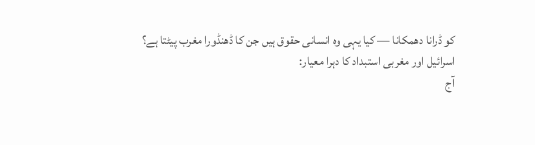کو ڈرانا دھمکانا — کیا یہی وہ انسانی حقوق ہیں جن کا ڈھنڈورا مغرب پیٹتا ہے؟
اسرائیل اور مغربی استبداد کا دہرا معیار:
آج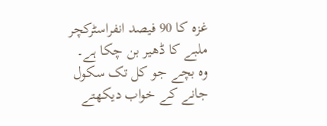غزہ کا 90 فیصد انفراسٹرکچر ملبے کا ڈھیر بن چکا ہے۔ وہ بچے جو کل تک سکول جانے کے خواب دیکھتے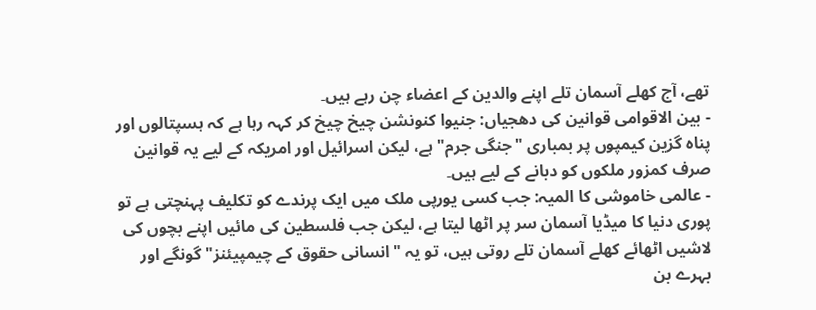تھے، آج کھلے آسمان تلے اپنے والدین کے اعضاء چن رہے ہیں۔
- بین الاقوامی قوانین کی دھجیاں: جنیوا کنونشن چیخ چیخ کر کہہ رہا ہے کہ ہسپتالوں اور پناہ گزین کیمپوں پر بمباری "جنگی جرم" ہے، لیکن اسرائیل اور امریکہ کے لیے یہ قوانین صرف کمزور ملکوں کو دبانے کے لیے ہیں۔
- عالمی خاموشی کا المیہ: جب کسی یورپی ملک میں ایک پرندے کو تکلیف پہنچتی ہے تو پوری دنیا کا میڈیا آسمان سر پر اٹھا لیتا ہے، لیکن جب فلسطین کی مائیں اپنے بچوں کی لاشیں اٹھائے کھلے آسمان تلے روتی ہیں، تو یہ "انسانی حقوق کے چیمپیئنز" گونگے اور بہرے بن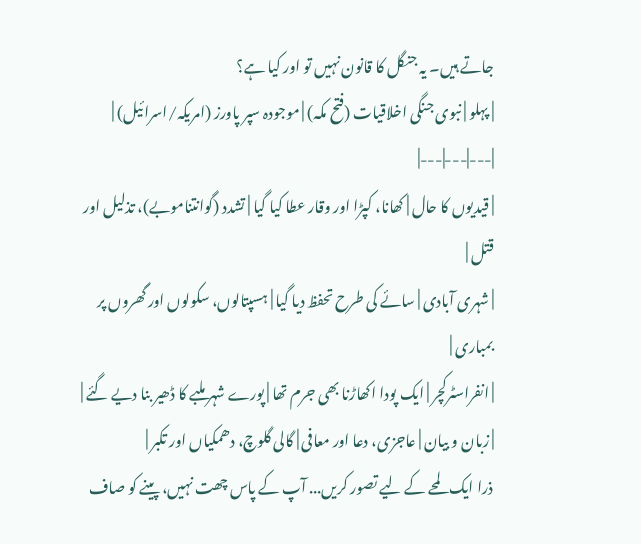جاتے ہیں۔ یہ جنگل کا قانون نہیں تو اور کیا ہے؟
| پہلو | نبوی جنگی اخلاقیات (فتح مکہ) | موجودہ سپر پاورز (امریکہ/اسرائیل) |
|---|---|---|
| قیدیوں کا حال | کھانا، کپڑا اور وقار عطا کیا گیا | تشدد (گوانتناموبے)، تذلیل اور قتل |
| شہری آبادی | سائے کی طرح تحفظ دیا گیا | ہسپتالوں، سکولوں اور گھروں پر بمباری |
| انفراسٹرکچر | ایک پودا اکھاڑنا بھی جرم تھا | پورے شہر ملبے کا ڈھیر بنا دیے گئے |
| زبان و بیان | عاجزی، دعا اور معافی | گالی گلوچ، دھمکیاں اور تکبر |
ذرا ایک لمحے کے لیے تصور کریں... آپ کے پاس چھت نہیں، پینے کو صاف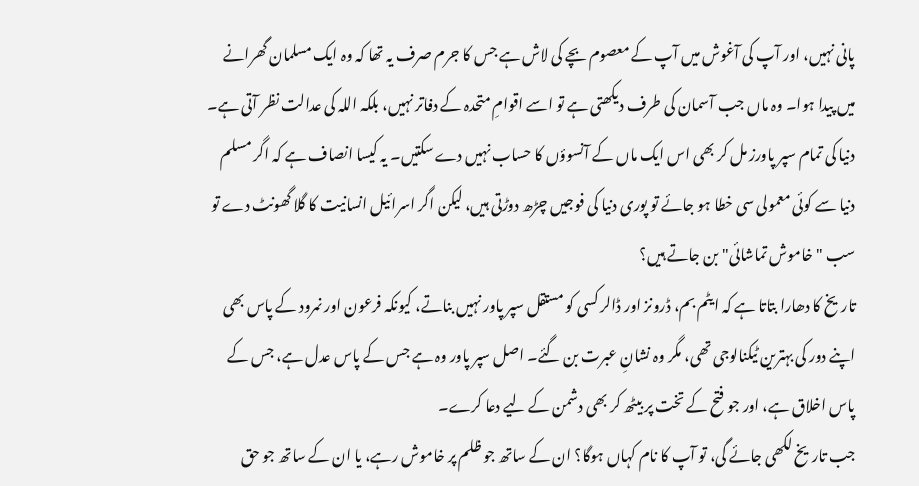پانی نہیں، اور آپ کی آغوش میں آپ کے معصوم بچے کی لاش ہے جس کا جرم صرف یہ تھا کہ وہ ایک مسلمان گھرانے میں پیدا ہوا۔ وہ ماں جب آسمان کی طرف دیکھتی ہے تو اسے اقوامِ متحدہ کے دفاتر نہیں، بلکہ اللہ کی عدالت نظر آتی ہے۔
دنیا کی تمام سپر پاورز مل کر بھی اس ایک ماں کے آنسوؤں کا حساب نہیں دے سکتیں۔ یہ کیسا انصاف ہے کہ اگر مسلم دنیا سے کوئی معمولی سی خطا ہو جائے تو پوری دنیا کی فوجیں چڑھ دوڑتی ہیں، لیکن اگر اسرائیل انسانیت کا گلا گھونٹ دے تو سب "خاموش تماشائی" بن جاتے ہیں؟
تاریخ کا دھارا بتاتا ہے کہ ایٹم بم، ڈرونز اور ڈالر کسی کو مستقل سپر پاور نہیں بناتے، کیونکہ فرعون اور نمرود کے پاس بھی اپنے دور کی بہترین ٹیکنالوجی تھی، مگر وہ نشانِ عبرت بن گئے۔ اصل سپر پاور وہ ہے جس کے پاس عدل ہے، جس کے پاس اخلاق ہے، اور جو فتح کے تخت پر بیٹھ کر بھی دشمن کے لیے دعا کرے۔
جب تاریخ لکھی جائے گی، تو آپ کا نام کہاں ہوگا؟ ان کے ساتھ جو ظلم پر خاموش رہے، یا ان کے ساتھ جو حق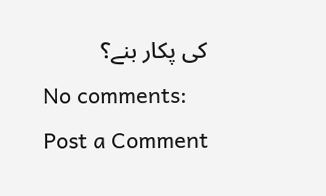کی پکار بنے؟
No comments:
Post a Comment